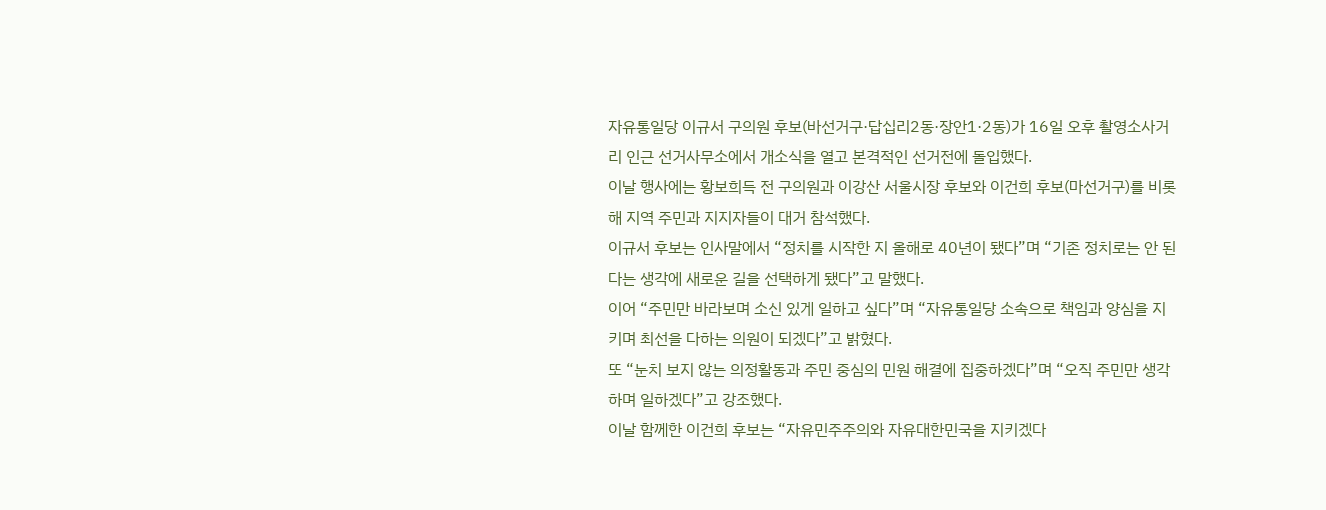자유통일당 이규서 구의원 후보(바선거구·답십리2동·장안1·2동)가 16일 오후 촬영소사거리 인근 선거사무소에서 개소식을 열고 본격적인 선거전에 돌입했다.
이날 행사에는 황보희득 전 구의원과 이강산 서울시장 후보와 이건희 후보(마선거구)를 비롯해 지역 주민과 지지자들이 대거 참석했다.
이규서 후보는 인사말에서 “정치를 시작한 지 올해로 40년이 됐다”며 “기존 정치로는 안 된다는 생각에 새로운 길을 선택하게 됐다”고 말했다.
이어 “주민만 바라보며 소신 있게 일하고 싶다”며 “자유통일당 소속으로 책임과 양심을 지키며 최선을 다하는 의원이 되겠다”고 밝혔다.
또 “눈치 보지 않는 의정활동과 주민 중심의 민원 해결에 집중하겠다”며 “오직 주민만 생각하며 일하겠다”고 강조했다.
이날 함께한 이건희 후보는 “자유민주주의와 자유대한민국을 지키겠다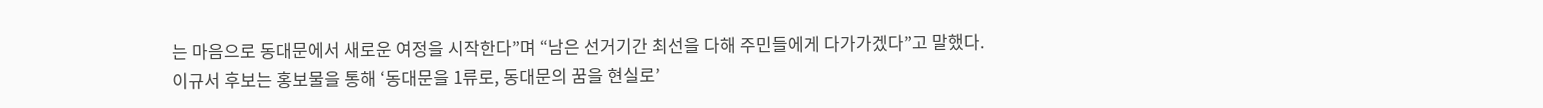는 마음으로 동대문에서 새로운 여정을 시작한다”며 “남은 선거기간 최선을 다해 주민들에게 다가가겠다”고 말했다.
이규서 후보는 홍보물을 통해 ‘동대문을 1류로, 동대문의 꿈을 현실로’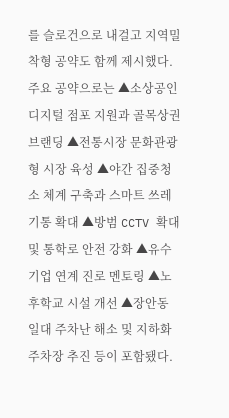를 슬로건으로 내걸고 지역밀착형 공약도 함께 제시했다.
주요 공약으로는 ▲소상공인 디지털 점포 지원과 골목상권 브랜딩 ▲전통시장 문화관광형 시장 육성 ▲야간 집중청소 체계 구축과 스마트 쓰레기통 확대 ▲방범 CCTV 확대 및 통학로 안전 강화 ▲유수기업 연계 진로 멘토링 ▲노후학교 시설 개선 ▲장안동 일대 주차난 해소 및 지하화 주차장 추진 등이 포함됐다.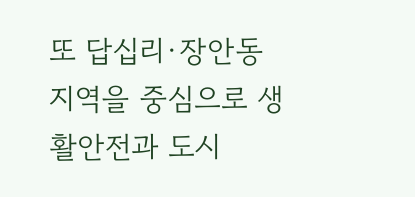또 답십리·장안동 지역을 중심으로 생활안전과 도시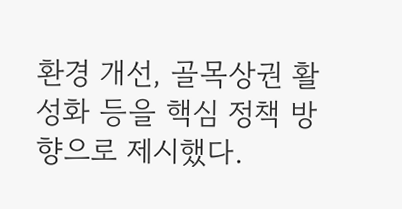환경 개선, 골목상권 활성화 등을 핵심 정책 방향으로 제시했다.